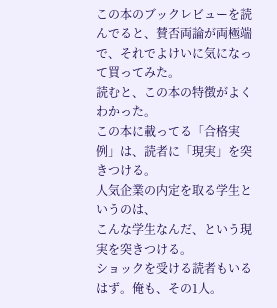この本のブックレビューを読んでると、賛否両論が両極端で、それでよけいに気になって買ってみた。
読むと、この本の特徴がよくわかった。
この本に載ってる「合格実例」は、読者に「現実」を突きつける。
人気企業の内定を取る学生というのは、
こんな学生なんだ、という現実を突きつける。
ショックを受ける読者もいるはず。俺も、その1人。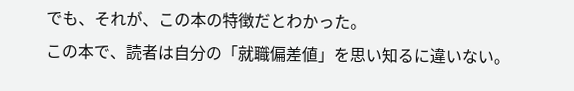でも、それが、この本の特徴だとわかった。
この本で、読者は自分の「就職偏差値」を思い知るに違いない。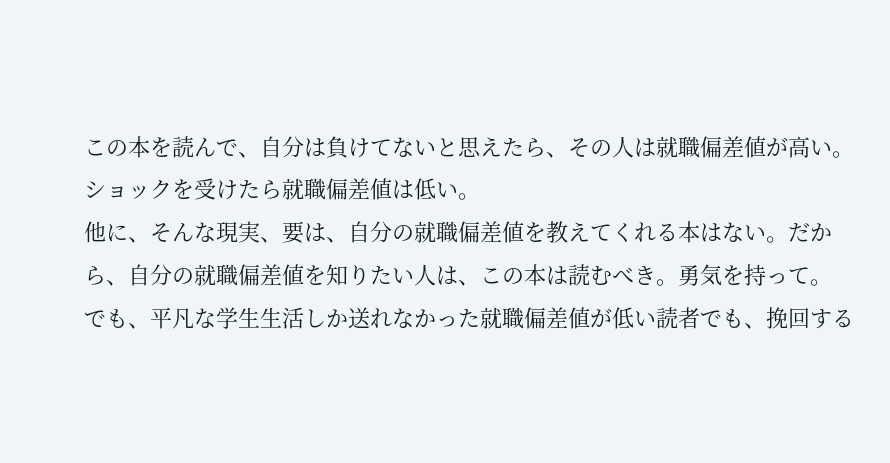この本を読んで、自分は負けてないと思えたら、その人は就職偏差値が高い。ショックを受けたら就職偏差値は低い。
他に、そんな現実、要は、自分の就職偏差値を教えてくれる本はない。だから、自分の就職偏差値を知りたい人は、この本は読むべき。勇気を持って。
でも、平凡な学生生活しか送れなかった就職偏差値が低い読者でも、挽回する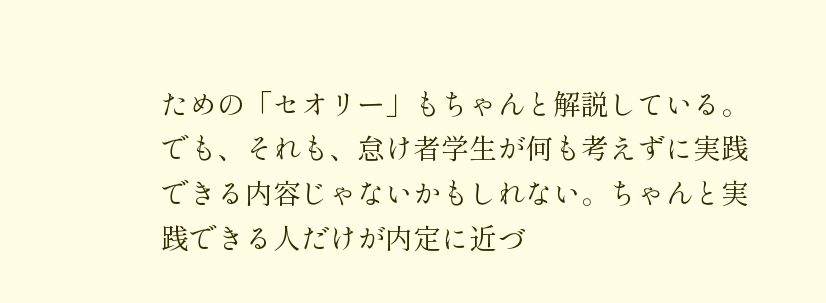ための「セオリー」もちゃんと解説している。でも、それも、怠け者学生が何も考えずに実践できる内容じゃないかもしれない。ちゃんと実践できる人だけが内定に近づ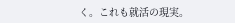く。これも就活の現実。